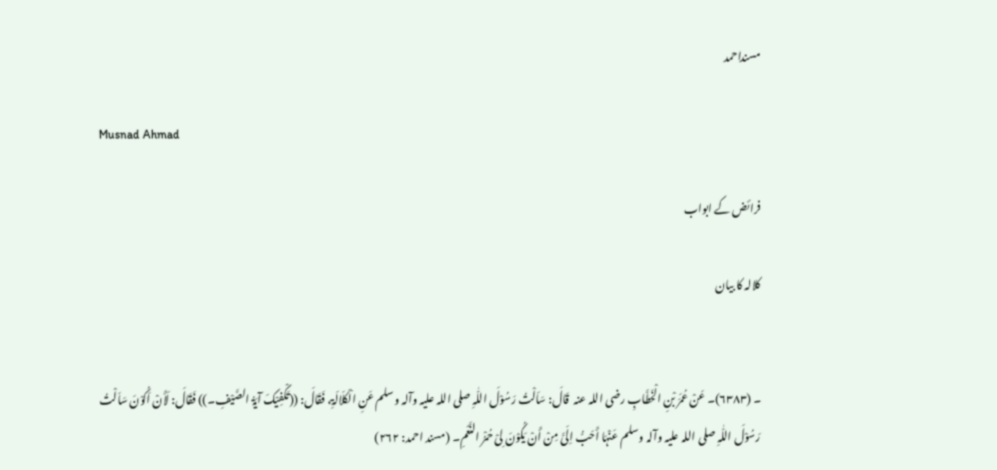مسنداحمد

Musnad Ahmad

فرائض کے ابواب

کلالہ کا بیان


۔ (۶۳۸۳)۔ عَنْ عُمَرَ بْنِ الْخَطَّابِ ‌رضی ‌اللہ ‌عنہ ‌ قَالَ: سَاَلْتُ رَسُوْلَ اللّٰہِ ‌صلی ‌اللہ ‌علیہ ‌وآلہ ‌وسلم عَنِ الْکَلَالَۃِ، فَقَالَ: ((تَکْفِیْکَ آیَۃُ الصَّیْفِ۔)) فَقَالَ: لَأَنْ اَکُوْنَ سَاَلْتُ رَسُوْلَ اللّٰہِ ‌صلی ‌اللہ ‌علیہ ‌وآلہ ‌وسلم عَنْہَا أَحَبُّ اِلَیَّ مِنْ أَنْ یَکُوْنَ لِیْ حُمْرُ النَّعْمِ۔ (مسند احمد: ۲۶۲)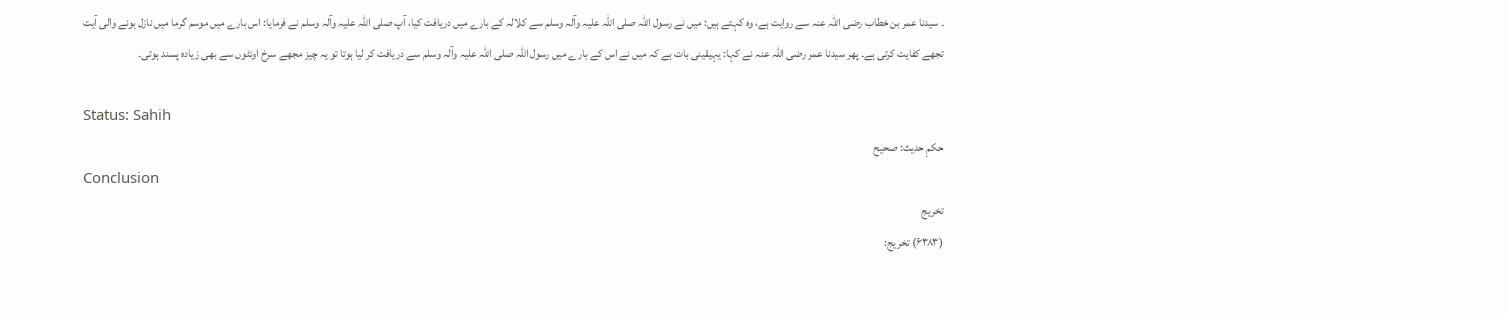۔ سیدنا عمر بن خطاب ‌رضی ‌اللہ ‌عنہ سے روایت ہے، وہ کہتے ہیں: میں نے رسول اللہ ‌صلی ‌اللہ ‌علیہ ‌وآلہ ‌وسلم سے کلالہ کے بارے میں دریافت کیا، آپ ‌صلی ‌اللہ ‌علیہ ‌وآلہ ‌وسلم نے فرمایا: اس بارے میں موسم گرما میں نازل ہونے والی آیت تجھے کفایت کرتی ہے۔ پھر سیدنا عمر ‌رضی ‌اللہ ‌عنہ نے کہا: یہیقینی بات ہے کہ میں نے اس کے بارے میں رسول اللہ ‌صلی ‌اللہ ‌علیہ ‌وآلہ ‌وسلم سے دریافت کر لیا ہوتا تو یہ چیز مجھے سرخ اونٹوں سے بھی زیادہ پسند ہوتی۔

Status: Sahih
حکمِ حدیث: صحیح
Conclusion
تخریج
(۶۳۸۳) تخریج: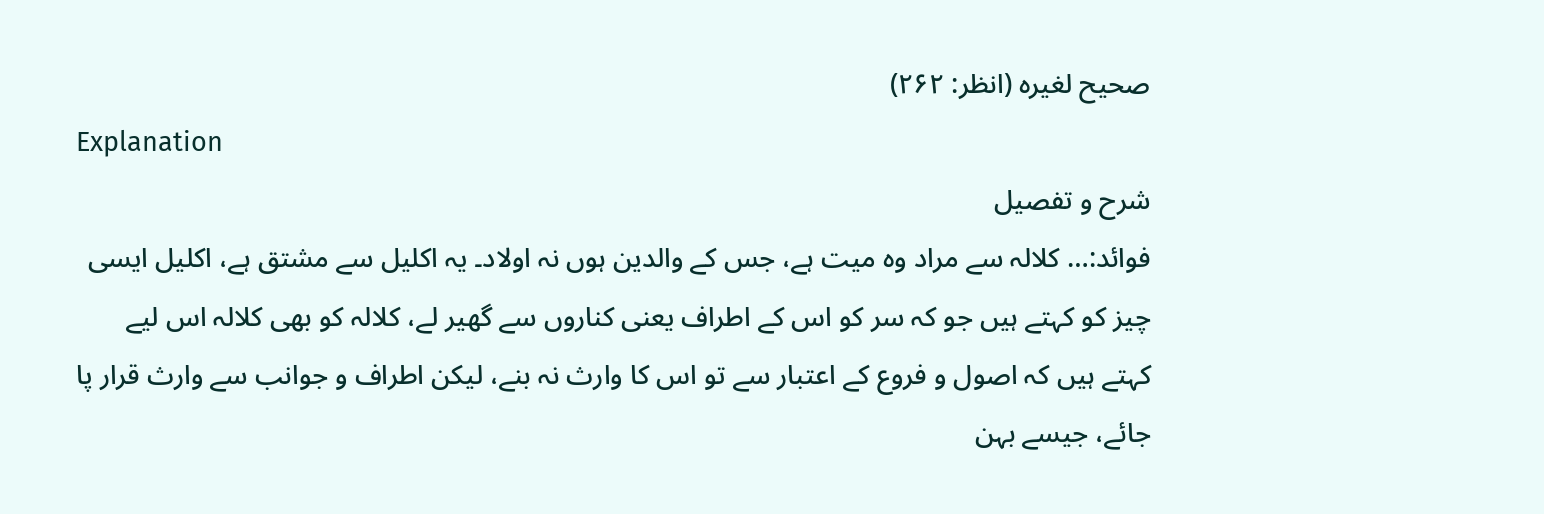صحیح لغیرہ (انظر: ۲۶۲)
Explanation
شرح و تفصیل
فوائد:… کلالہ سے مراد وہ میت ہے، جس کے والدین ہوں نہ اولاد۔ یہ اکلیل سے مشتق ہے، اکلیل ایسی چیز کو کہتے ہیں جو کہ سر کو اس کے اطراف یعنی کناروں سے گھیر لے، کلالہ کو بھی کلالہ اس لیے کہتے ہیں کہ اصول و فروع کے اعتبار سے تو اس کا وارث نہ بنے، لیکن اطراف و جوانب سے وارث قرار پا جائے، جیسے بہن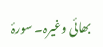بھائی وغیرہ۔ سورۂ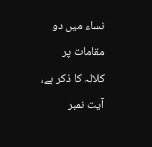نساء میں دو مقامات پر کلالہ کا ذکر ہے، آیت نمبر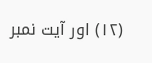(۱۲) اور آیت نمبر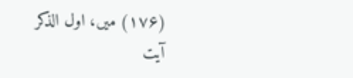(۱۷۶) میں، اول الذکر آیت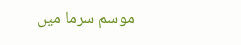موسم سرما میں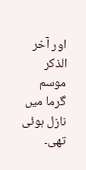اور آخر الذکر موسم گرما میں نازل ہوئی تھی۔